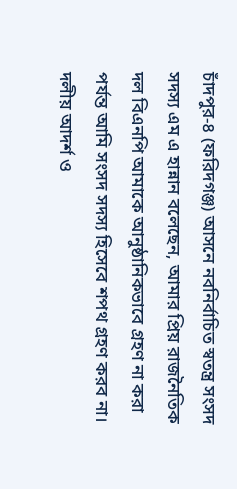চাঁদপুর-৪ (ফরিদগঞ্জ) আসনে নবনির্বাচিত স্বতন্ত্র সংসদ সদস্য এম এ হান্নান বলেছেন, আমার প্রিয় রাজনৈতিক দল বিএনপি আমাকে আনুষ্ঠানিকভাবে গ্রহণ না করা পর্যন্ত আমি সংসদ সদস্য হিসেবে শপথ গ্রহণ করব না। দলীয় আদর্শ ও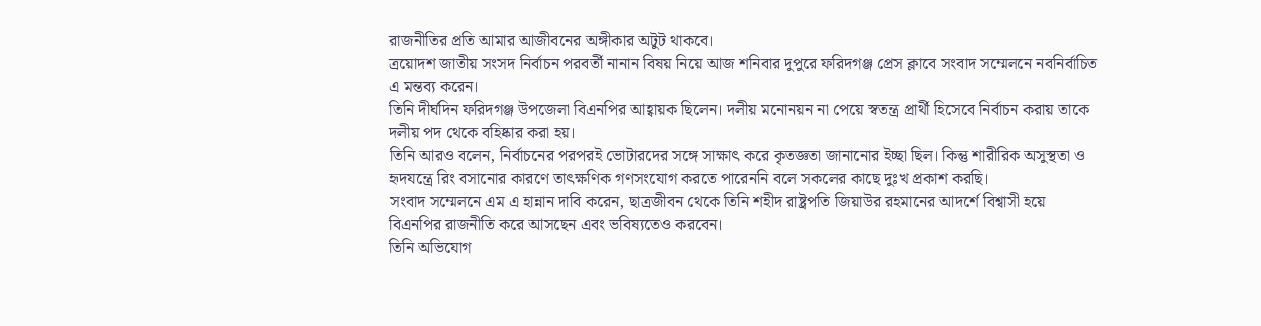রাজনীতির প্রতি আমার আজীবনের অঙ্গীকার অটুট থাকবে।
ত্রয়োদশ জাতীয় সংসদ নির্বাচন পরবর্তী নানান বিষয় নিয়ে আজ শনিবার দুপুরে ফরিদগঞ্জ প্রেস ক্লাবে সংবাদ সম্মেলনে নবনির্বাচিত এ মন্তব্য করেন।
তিনি দীর্ঘদিন ফরিদগঞ্জ উপজেলা বিএনপির আহ্বায়ক ছিলেন। দলীয় মনোনয়ন না পেয়ে স্বতন্ত্র প্রার্থী হিসেবে নির্বাচন করায় তাকে দলীয় পদ থেকে বহিষ্কার করা হয়।
তিনি আরও বলেন, নির্বাচনের পরপরই ভোটারদের সঙ্গে সাক্ষাৎ করে কৃতজ্ঞতা জানানোর ইচ্ছা ছিল। কিন্তু শারীরিক অসুস্থতা ও হৃদযন্ত্রে রিং বসানোর কারণে তাৎক্ষণিক গণসংযোগ করতে পারেননি বলে সকলের কাছে দুঃখ প্রকাশ করছি।
সংবাদ সম্মেলনে এম এ হান্নান দাবি করেন, ছাত্রজীবন থেকে তিনি শহীদ রাষ্ট্রপতি জিয়াউর রহমানের আদর্শে বিশ্বাসী হয়ে বিএনপির রাজনীতি করে আসছেন এবং ভবিষ্যতেও করবেন।
তিনি অভিযোগ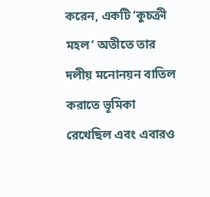করেন, একটি ‘কুচক্রী মহল’ অতীতে তার দলীয় মনোনয়ন বাতিল করাতে ভূমিকা রেখেছিল এবং এবারও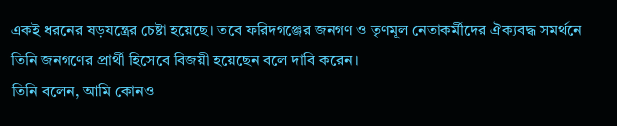একই ধরনের ষড়যন্ত্রের চেষ্টা হয়েছে। তবে ফরিদগঞ্জের জনগণ ও তৃণমূল নেতাকর্মীদের ঐক্যবদ্ধ সমর্থনে তিনি জনগণের প্রার্থী হিসেবে বিজয়ী হয়েছেন বলে দাবি করেন।
তিনি বলেন, আমি কোনও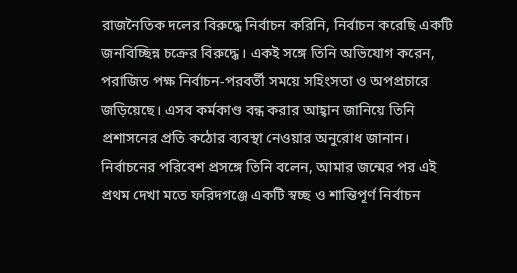রাজনৈতিক দলের বিরুদ্ধে নির্বাচন করিনি, নির্বাচন করেছি একটি জনবিচ্ছিন্ন চক্রের বিরুদ্ধে। একই সঙ্গে তিনি অভিযোগ করেন, পরাজিত পক্ষ নির্বাচন-পরবর্তী সময়ে সহিংসতা ও অপপ্রচারে জড়িয়েছে। এসব কর্মকাণ্ড বন্ধ করার আহ্বান জানিয়ে তিনি প্রশাসনের প্রতি কঠোর ব্যবস্থা নেওয়ার অনুরোধ জানান।
নির্বাচনের পরিবেশ প্রসঙ্গে তিনি বলেন, আমার জন্মের পর এই প্রথম দেখা মতে ফরিদগঞ্জে একটি স্বচ্ছ ও শান্তিপূর্ণ নির্বাচন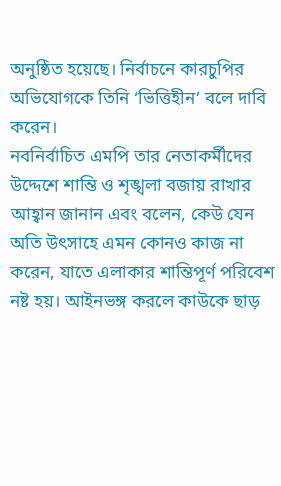অনুষ্ঠিত হয়েছে। নির্বাচনে কারচুপির অভিযোগকে তিনি ‘ভিত্তিহীন’ বলে দাবি করেন।
নবনির্বাচিত এমপি তার নেতাকর্মীদের উদ্দেশে শান্তি ও শৃঙ্খলা বজায় রাখার আহ্বান জানান এবং বলেন, কেউ যেন অতি উৎসাহে এমন কোনও কাজ না করেন, যাতে এলাকার শান্তিপূর্ণ পরিবেশ নষ্ট হয়। আইনভঙ্গ করলে কাউকে ছাড়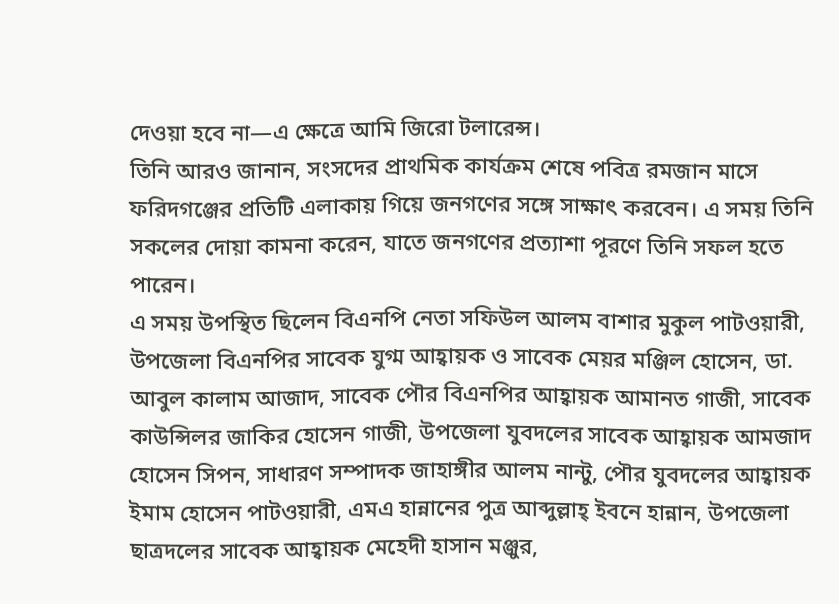দেওয়া হবে না—এ ক্ষেত্রে আমি জিরো টলারেন্স।
তিনি আরও জানান, সংসদের প্রাথমিক কার্যক্রম শেষে পবিত্র রমজান মাসে ফরিদগঞ্জের প্রতিটি এলাকায় গিয়ে জনগণের সঙ্গে সাক্ষাৎ করবেন। এ সময় তিনি সকলের দোয়া কামনা করেন, যাতে জনগণের প্রত্যাশা পূরণে তিনি সফল হতে পারেন।
এ সময় উপস্থিত ছিলেন বিএনপি নেতা সফিউল আলম বাশার মুকুল পাটওয়ারী, উপজেলা বিএনপির সাবেক যুগ্ম আহ্বায়ক ও সাবেক মেয়র মঞ্জিল হোসেন, ডা. আবুল কালাম আজাদ, সাবেক পৌর বিএনপির আহ্বায়ক আমানত গাজী, সাবেক কাউন্সিলর জাকির হোসেন গাজী, উপজেলা যুবদলের সাবেক আহ্বায়ক আমজাদ হোসেন সিপন, সাধারণ সম্পাদক জাহাঙ্গীর আলম নান্টু, পৌর যুবদলের আহ্বায়ক ইমাম হোসেন পাটওয়ারী, এমএ হান্নানের পুত্র আব্দুল্লাহ্ ইবনে হান্নান, উপজেলা ছাত্রদলের সাবেক আহ্বায়ক মেহেদী হাসান মঞ্জুর,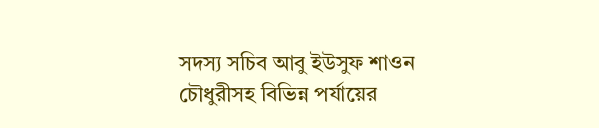সদস্য সচিব আবু ইউসুফ শাওন চৌধুরীসহ বিভিন্ন পর্যায়ের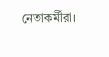নেতাকর্মীরা।